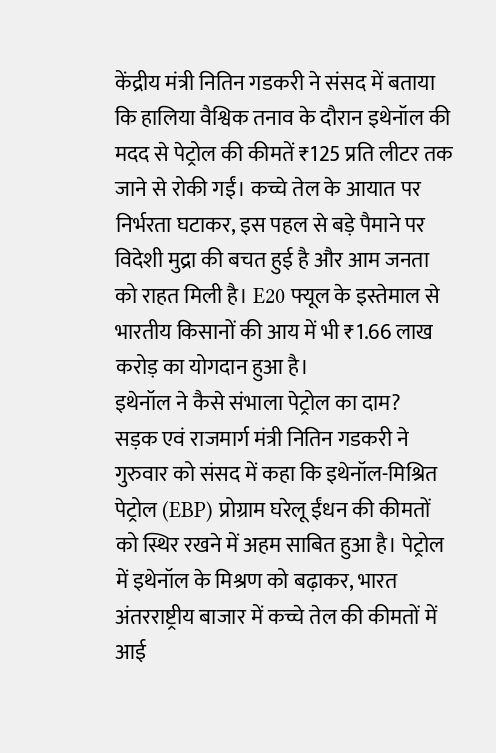केंद्रीय मंत्री नितिन गडकरी ने संसद में बताया कि हालिया वैश्विक तनाव के दौरान इथेनॉल की मदद से पेट्रोल की कीमतें ₹125 प्रति लीटर तक जाने से रोकी गईं। कच्चे तेल के आयात पर निर्भरता घटाकर, इस पहल से बड़े पैमाने पर विदेशी मुद्रा की बचत हुई है और आम जनता को राहत मिली है। E20 फ्यूल के इस्तेमाल से भारतीय किसानों की आय में भी ₹1.66 लाख करोड़ का योगदान हुआ है।
इथेनॉल ने कैसे संभाला पेट्रोल का दाम?
सड़क एवं राजमार्ग मंत्री नितिन गडकरी ने गुरुवार को संसद में कहा कि इथेनॉल-मिश्रित पेट्रोल (EBP) प्रोग्राम घरेलू ईंधन की कीमतों को स्थिर रखने में अहम साबित हुआ है। पेट्रोल में इथेनॉल के मिश्रण को बढ़ाकर, भारत अंतरराष्ट्रीय बाजार में कच्चे तेल की कीमतों में आई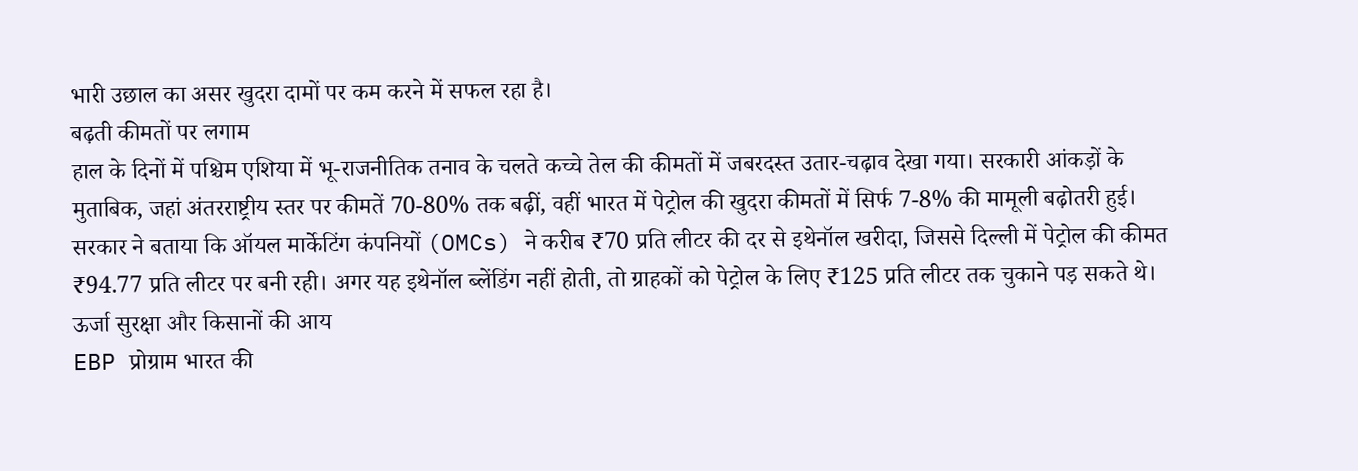भारी उछाल का असर खुदरा दामों पर कम करने में सफल रहा है।
बढ़ती कीमतों पर लगाम
हाल के दिनों में पश्चिम एशिया में भू-राजनीतिक तनाव के चलते कच्चे तेल की कीमतों में जबरदस्त उतार-चढ़ाव देखा गया। सरकारी आंकड़ों के मुताबिक, जहां अंतरराष्ट्रीय स्तर पर कीमतें 70-80% तक बढ़ीं, वहीं भारत में पेट्रोल की खुदरा कीमतों में सिर्फ 7-8% की मामूली बढ़ोतरी हुई। सरकार ने बताया कि ऑयल मार्केटिंग कंपनियों (OMCs) ने करीब ₹70 प्रति लीटर की दर से इथेनॉल खरीदा, जिससे दिल्ली में पेट्रोल की कीमत ₹94.77 प्रति लीटर पर बनी रही। अगर यह इथेनॉल ब्लेंडिंग नहीं होती, तो ग्राहकों को पेट्रोल के लिए ₹125 प्रति लीटर तक चुकाने पड़ सकते थे।
ऊर्जा सुरक्षा और किसानों की आय
EBP प्रोग्राम भारत की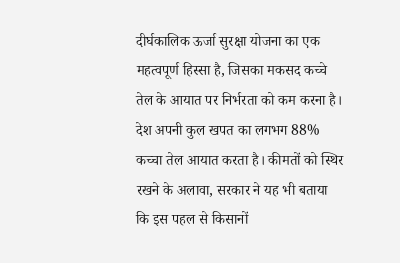दीर्घकालिक ऊर्जा सुरक्षा योजना का एक महत्वपूर्ण हिस्सा है, जिसका मकसद कच्चे तेल के आयात पर निर्भरता को कम करना है। देश अपनी कुल खपत का लगभग 88% कच्चा तेल आयात करता है। कीमतों को स्थिर रखने के अलावा, सरकार ने यह भी बताया कि इस पहल से किसानों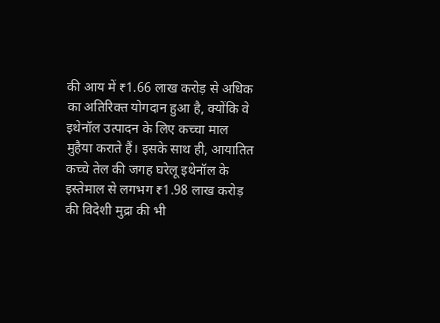की आय में ₹1.66 लाख करोड़ से अधिक का अतिरिक्त योगदान हुआ है, क्योंकि वे इथेनॉल उत्पादन के लिए कच्चा माल मुहैया कराते हैं। इसके साथ ही, आयातित कच्चे तेल की जगह घरेलू इथेनॉल के इस्तेमाल से लगभग ₹1.98 लाख करोड़ की विदेशी मुद्रा की भी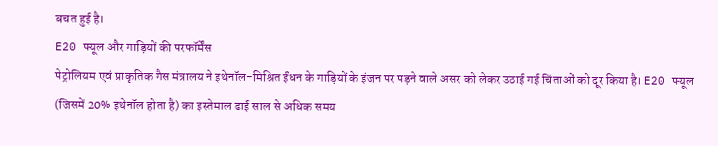बचत हुई है।
E20 फ्यूल और गाड़ियों की परफॉर्मेंस
पेट्रोलियम एवं प्राकृतिक गैस मंत्रालय ने इथेनॉल-मिश्रित ईंधन के गाड़ियों के इंजन पर पड़ने वाले असर को लेकर उठाई गई चिंताओं को दूर किया है। E20 फ्यूल (जिसमें 20% इथेनॉल होता है) का इस्तेमाल ढाई साल से अधिक समय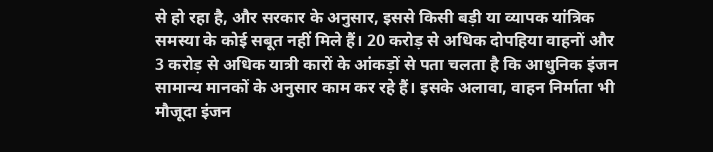से हो रहा है, और सरकार के अनुसार, इससे किसी बड़ी या व्यापक यांत्रिक समस्या के कोई सबूत नहीं मिले हैं। 20 करोड़ से अधिक दोपहिया वाहनों और 3 करोड़ से अधिक यात्री कारों के आंकड़ों से पता चलता है कि आधुनिक इंजन सामान्य मानकों के अनुसार काम कर रहे हैं। इसके अलावा, वाहन निर्माता भी मौजूदा इंजन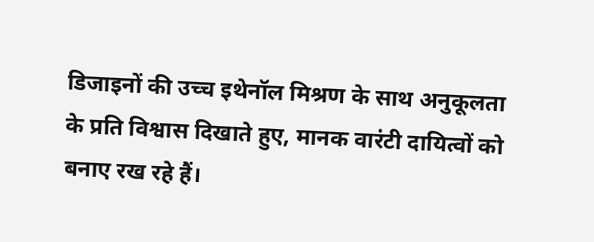डिजाइनों की उच्च इथेनॉल मिश्रण के साथ अनुकूलता के प्रति विश्वास दिखाते हुए, मानक वारंटी दायित्वों को बनाए रख रहे हैं।